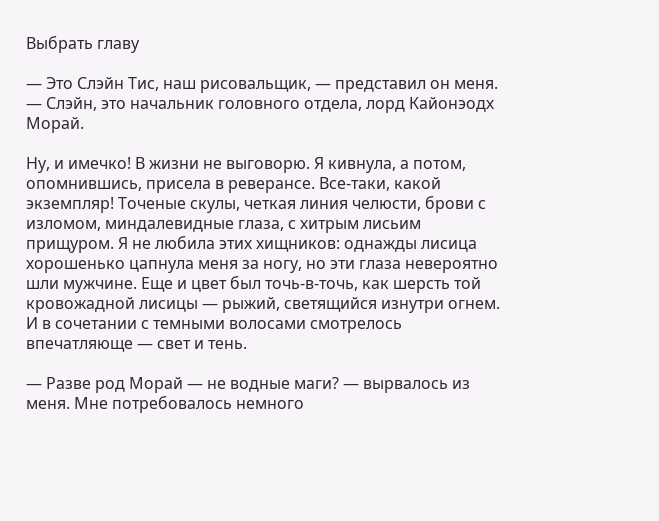Выбрать главу

— Это Слэйн Тис, наш рисовальщик, — представил он меня. — Слэйн, это начальник головного отдела, лорд Кайонэодх Морай.

Ну, и имечко! В жизни не выговорю. Я кивнула, а потом, опомнившись, присела в реверансе. Все-таки, какой экземпляр! Точеные скулы, четкая линия челюсти, брови с изломом, миндалевидные глаза, с хитрым лисьим прищуром. Я не любила этих хищников: однажды лисица хорошенько цапнула меня за ногу, но эти глаза невероятно шли мужчине. Еще и цвет был точь-в-точь, как шерсть той кровожадной лисицы — рыжий, светящийся изнутри огнем. И в сочетании с темными волосами смотрелось впечатляюще ― свет и тень.

— Разве род Морай — не водные маги? — вырвалось из меня. Мне потребовалось немного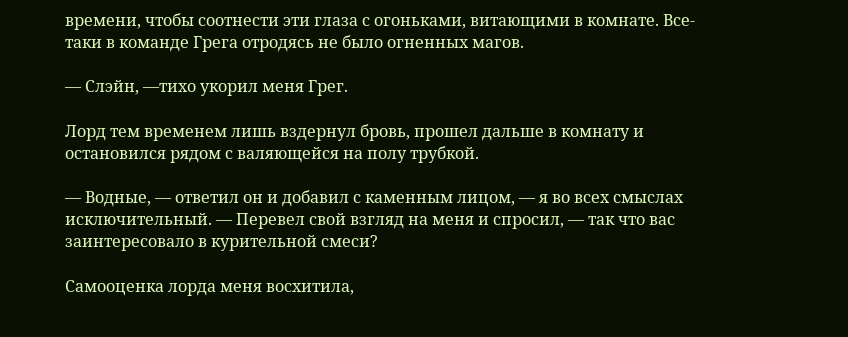времени, чтобы соотнести эти глаза с огоньками, витающими в комнате. Все-таки в команде Грега отродясь не было огненных магов.

— Слэйн, —тихо укорил меня Грег.

Лорд тем временем лишь вздернул бровь, прошел дальше в комнату и остановился рядом с валяющейся на полу трубкой.

— Водные, — ответил он и добавил с каменным лицом, — я во всех смыслах исключительный. — Перевел свой взгляд на меня и спросил, — так что вас заинтересовало в курительной смеси?

Самооценка лорда меня восхитила,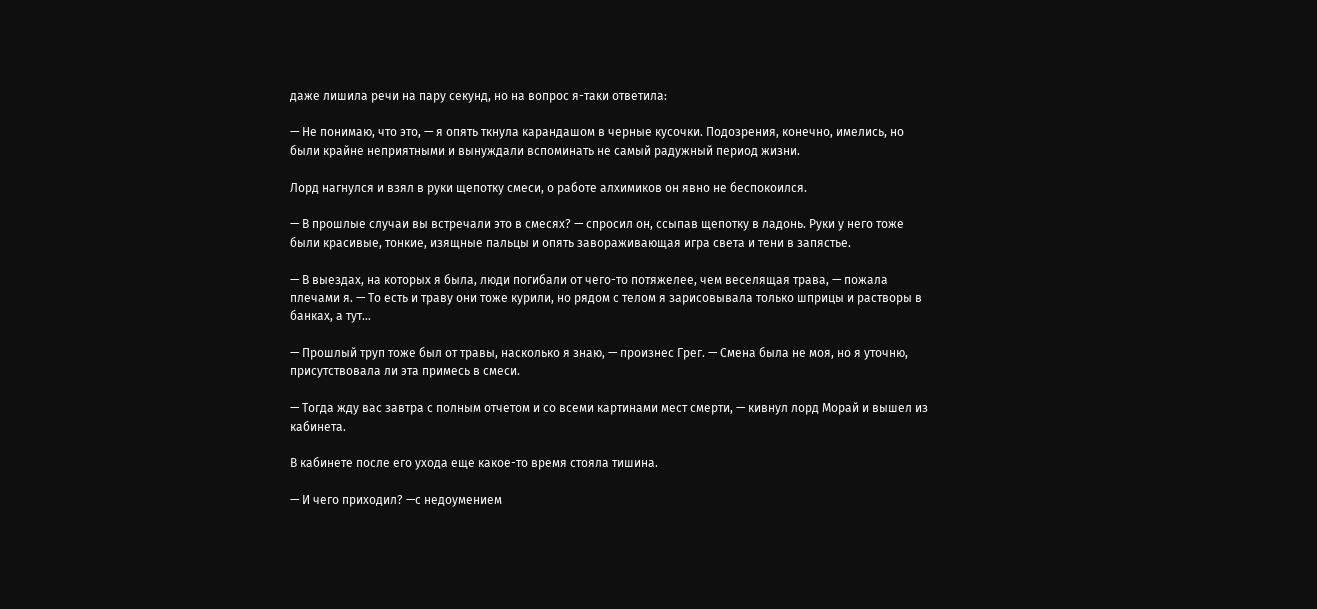даже лишила речи на пару секунд, но на вопрос я-таки ответила:

— Не понимаю, что это, — я опять ткнула карандашом в черные кусочки. Подозрения, конечно, имелись, но были крайне неприятными и вынуждали вспоминать не самый радужный период жизни.

Лорд нагнулся и взял в руки щепотку смеси, о работе алхимиков он явно не беспокоился.

— В прошлые случаи вы встречали это в смесях? — спросил он, ссыпав щепотку в ладонь. Руки у него тоже были красивые, тонкие, изящные пальцы и опять завораживающая игра света и тени в запястье.

— В выездах, на которых я была, люди погибали от чего-то потяжелее, чем веселящая трава, — пожала плечами я. — То есть и траву они тоже курили, но рядом с телом я зарисовывала только шприцы и растворы в банках, а тут…

— Прошлый труп тоже был от травы, насколько я знаю, — произнес Грег. — Смена была не моя, но я уточню, присутствовала ли эта примесь в смеси.

— Тогда жду вас завтра с полным отчетом и со всеми картинами мест смерти, — кивнул лорд Морай и вышел из кабинета.

В кабинете после его ухода еще какое-то время стояла тишина.

— И чего приходил? —с недоумением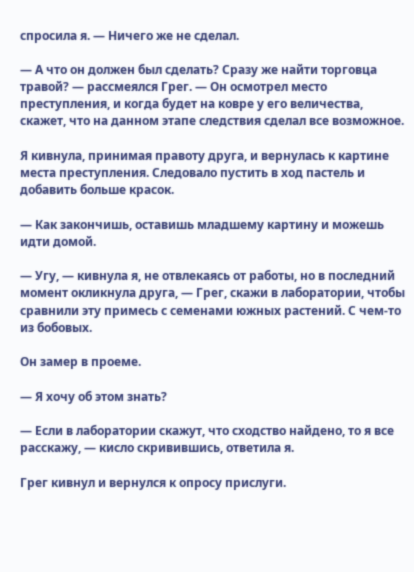спросила я. — Ничего же не сделал.

— А что он должен был сделать? Сразу же найти торговца травой? — рассмеялся Грег. — Он осмотрел место преступления, и когда будет на ковре у его величества, скажет, что на данном этапе следствия сделал все возможное.

Я кивнула, принимая правоту друга, и вернулась к картине места преступления. Следовало пустить в ход пастель и добавить больше красок.

— Как закончишь, оставишь младшему картину и можешь идти домой.

— Угу, — кивнула я, не отвлекаясь от работы, но в последний момент окликнула друга, — Грег, скажи в лаборатории, чтобы сравнили эту примесь с семенами южных растений. С чем-то из бобовых.

Он замер в проеме.

— Я хочу об этом знать?

— Если в лаборатории скажут, что сходство найдено, то я все расскажу, — кисло скривившись, ответила я.

Грег кивнул и вернулся к опросу прислуги.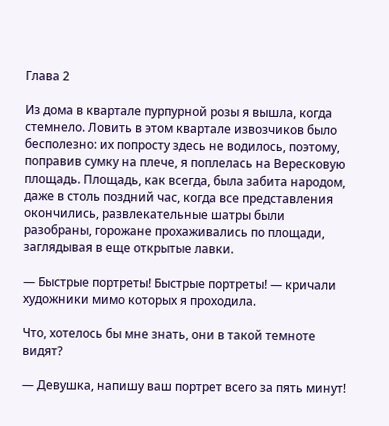Глава 2

Из дома в квартале пурпурной розы я вышла, когда стемнело. Ловить в этом квартале извозчиков было бесполезно: их попросту здесь не водилось, поэтому, поправив сумку на плече, я поплелась на Вересковую площадь. Площадь, как всегда, была забита народом, даже в столь поздний час, когда все представления окончились, развлекательные шатры были разобраны, горожане прохаживались по площади, заглядывая в еще открытые лавки.

— Быстрые портреты! Быстрые портреты! — кричали художники мимо которых я проходила.

Что, хотелось бы мне знать, они в такой темноте видят?

— Девушка, напишу ваш портрет всего за пять минут!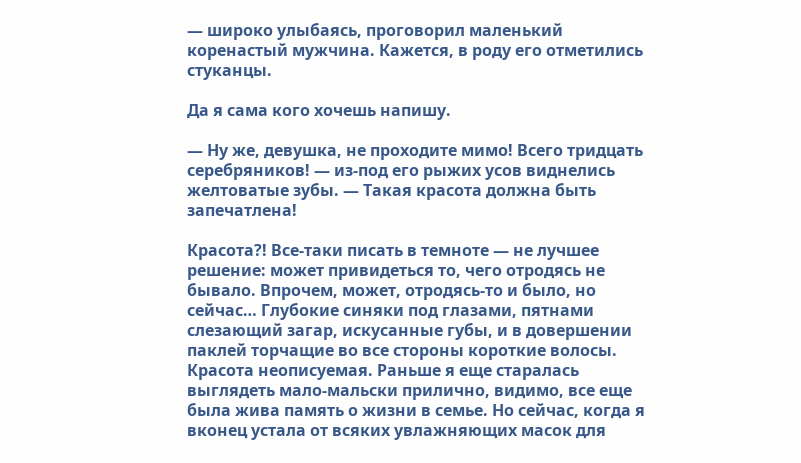— широко улыбаясь, проговорил маленький коренастый мужчина. Кажется, в роду его отметились стуканцы.

Да я сама кого хочешь напишу.

— Ну же, девушка, не проходите мимо! Всего тридцать серебряников! — из-под его рыжих усов виднелись желтоватые зубы. — Такая красота должна быть запечатлена!

Красота?! Все-таки писать в темноте — не лучшее решение: может привидеться то, чего отродясь не бывало. Впрочем, может, отродясь-то и было, но сейчас… Глубокие синяки под глазами, пятнами слезающий загар, искусанные губы, и в довершении паклей торчащие во все стороны короткие волосы. Красота неописуемая. Раньше я еще старалась выглядеть мало-мальски прилично, видимо, все еще была жива память о жизни в семье. Но сейчас, когда я вконец устала от всяких увлажняющих масок для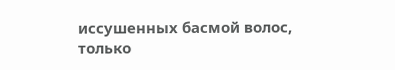иссушенных басмой волос, только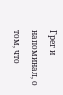Грег и напоминал, о том, что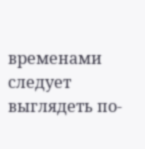временами следует выглядеть по-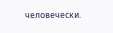человечески.